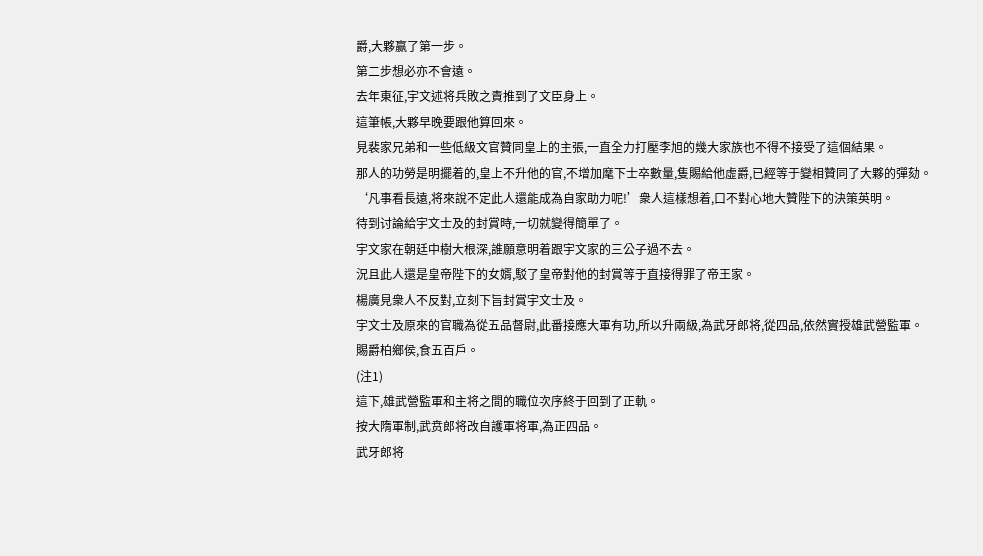爵,大夥赢了第一步。
第二步想必亦不會遠。
去年東征,宇文述将兵敗之責推到了文臣身上。
這筆帳,大夥早晚要跟他算回來。
見裴家兄弟和一些低級文官贊同皇上的主張,一直全力打壓李旭的幾大家族也不得不接受了這個結果。
那人的功勞是明擺着的,皇上不升他的官,不增加麾下士卒數量,隻賜給他虛爵,已經等于變相贊同了大夥的彈劾。
‘凡事看長遠,将來說不定此人還能成為自家助力呢!’衆人這樣想着,口不對心地大贊陛下的決策英明。
待到讨論給宇文士及的封賞時,一切就變得簡單了。
宇文家在朝廷中樹大根深,誰願意明着跟宇文家的三公子過不去。
況且此人還是皇帝陛下的女婿,駁了皇帝對他的封賞等于直接得罪了帝王家。
楊廣見衆人不反對,立刻下旨封賞宇文士及。
宇文士及原來的官職為從五品督尉,此番接應大軍有功,所以升兩級,為武牙郎将,從四品,依然實授雄武營監軍。
賜爵柏鄉侯,食五百戶。
(注1)
這下,雄武營監軍和主将之間的職位次序終于回到了正軌。
按大隋軍制,武贲郎将改自護軍将軍,為正四品。
武牙郎将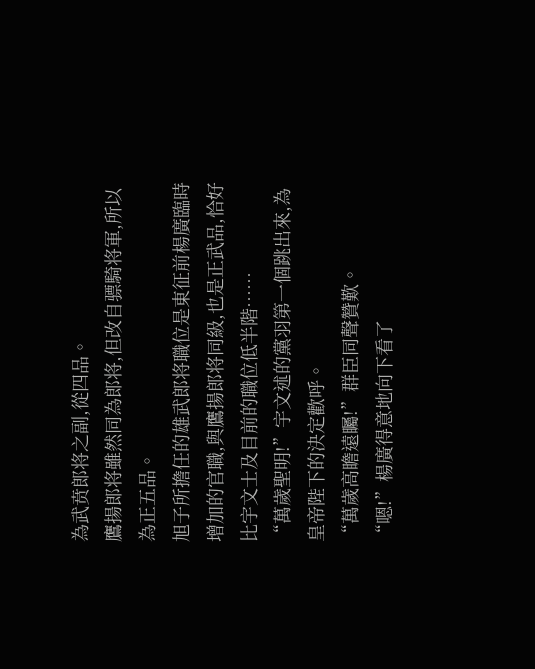為武贲郎将之副,從四品。
鷹揚郎将雖然同為郎将,但改自骠騎将軍,所以為正五品。
旭子所擔任的雄武郎将職位是東征前楊廣臨時增加的官職,與鷹揚郎将同級,也是正武品,恰好比宇文士及目前的職位低半階……
“萬歲聖明!”宇文述的黨羽第一個跳出來,為皇帝陛下的決定歡呼。
“萬歲高瞻遠矚!”群臣同聲贊歎。
“嗯!”楊廣得意地向下看了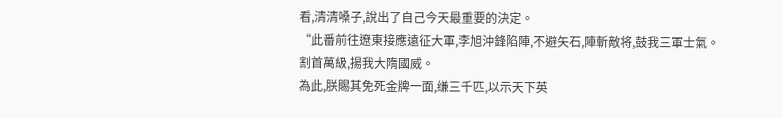看,清清嗓子,說出了自己今天最重要的決定。
“此番前往遼東接應遠征大軍,李旭沖鋒陷陣,不避矢石,陣斬敵将,鼓我三軍士氣。
割首萬級,揚我大隋國威。
為此,朕賜其免死金牌一面,缣三千匹,以示天下英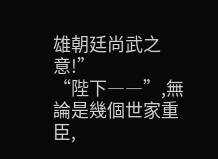雄朝廷尚武之意!”
“陛下――”,無論是幾個世家重臣,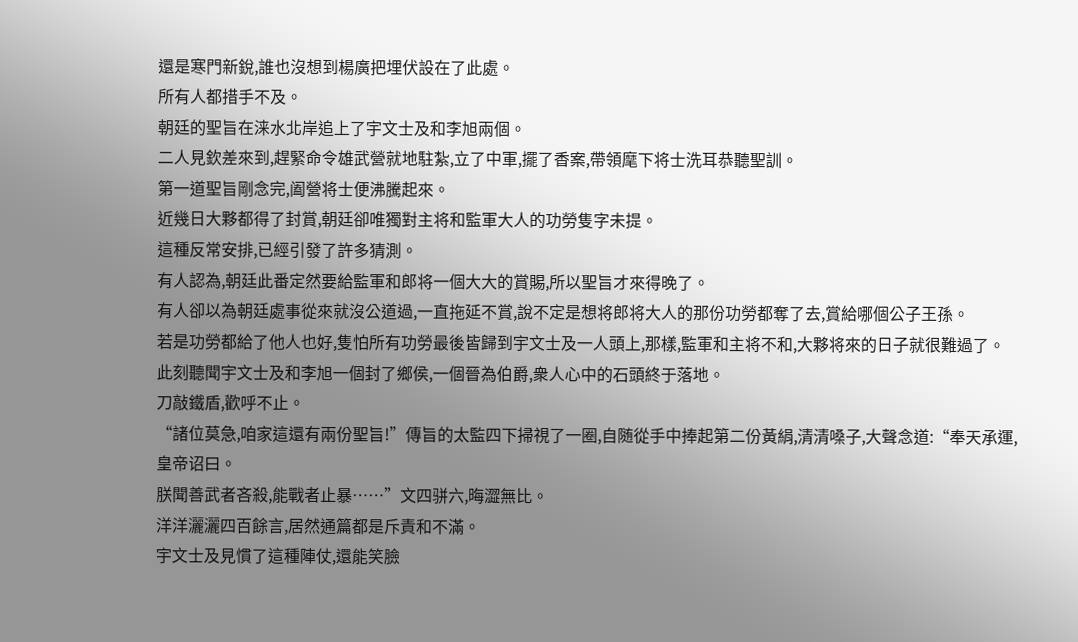還是寒門新銳,誰也沒想到楊廣把埋伏設在了此處。
所有人都措手不及。
朝廷的聖旨在涞水北岸追上了宇文士及和李旭兩個。
二人見欽差來到,趕緊命令雄武營就地駐紮,立了中軍,擺了香案,帶領麾下将士洗耳恭聽聖訓。
第一道聖旨剛念完,阖營将士便沸騰起來。
近幾日大夥都得了封賞,朝廷卻唯獨對主将和監軍大人的功勞隻字未提。
這種反常安排,已經引發了許多猜測。
有人認為,朝廷此番定然要給監軍和郎将一個大大的賞賜,所以聖旨才來得晚了。
有人卻以為朝廷處事從來就沒公道過,一直拖延不賞,說不定是想将郎将大人的那份功勞都奪了去,賞給哪個公子王孫。
若是功勞都給了他人也好,隻怕所有功勞最後皆歸到宇文士及一人頭上,那樣,監軍和主将不和,大夥将來的日子就很難過了。
此刻聽聞宇文士及和李旭一個封了鄉侯,一個晉為伯爵,衆人心中的石頭終于落地。
刀敲鐵盾,歡呼不止。
“諸位莫急,咱家這還有兩份聖旨!”傳旨的太監四下掃視了一圈,自随從手中捧起第二份黃絹,清清嗓子,大聲念道:“奉天承運,皇帝诏曰。
朕聞善武者吝殺,能戰者止暴……”文四骈六,晦澀無比。
洋洋灑灑四百餘言,居然通篇都是斥責和不滿。
宇文士及見慣了這種陣仗,還能笑臉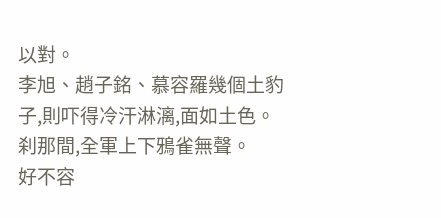以對。
李旭、趙子銘、慕容羅幾個土豹子,則吓得冷汗淋漓,面如土色。
刹那間,全軍上下鴉雀無聲。
好不容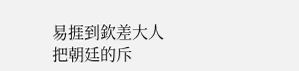易捱到欽差大人把朝廷的斥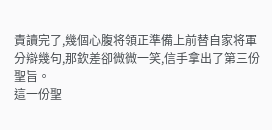責讀完了,幾個心腹将領正準備上前替自家将軍分辯幾句,那欽差卻微微一笑,信手拿出了第三份聖旨。
這一份聖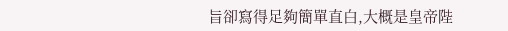旨卻寫得足夠簡單直白,大概是皇帝陛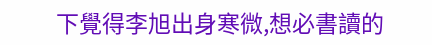下覺得李旭出身寒微,想必書讀的